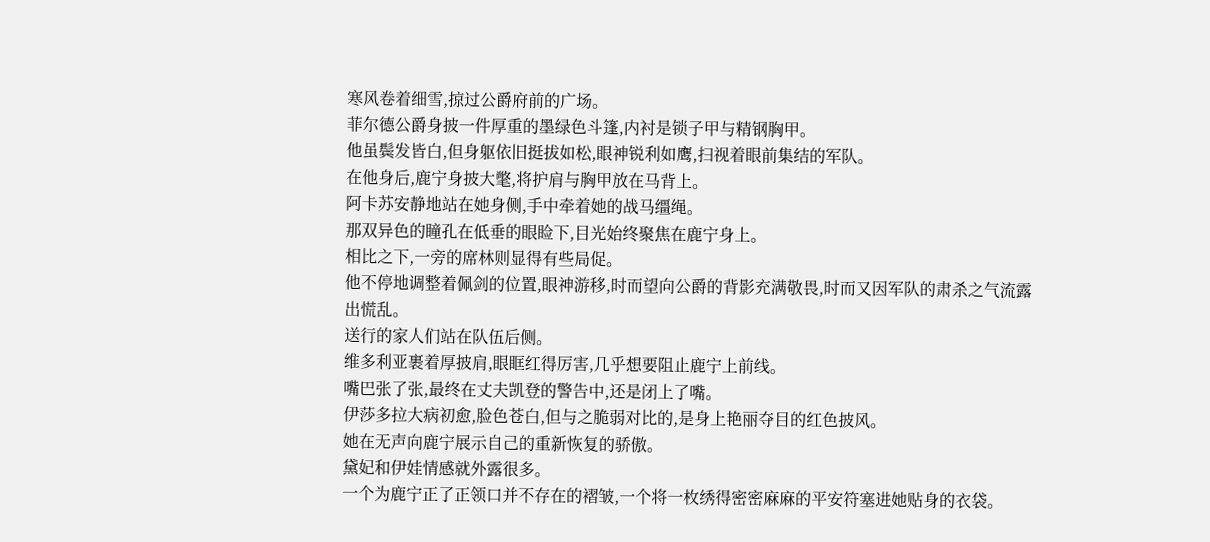寒风卷着细雪,掠过公爵府前的广场。
菲尔德公爵身披一件厚重的墨绿色斗篷,内衬是锁子甲与精钢胸甲。
他虽鬓发皆白,但身躯依旧挺拔如松,眼神锐利如鹰,扫视着眼前集结的军队。
在他身后,鹿宁身披大氅,将护肩与胸甲放在马背上。
阿卡苏安静地站在她身侧,手中牵着她的战马缰绳。
那双异色的瞳孔在低垂的眼睑下,目光始终聚焦在鹿宁身上。
相比之下,一旁的席林则显得有些局促。
他不停地调整着佩剑的位置,眼神游移,时而望向公爵的背影充满敬畏,时而又因军队的肃杀之气流露出慌乱。
送行的家人们站在队伍后侧。
维多利亚裹着厚披肩,眼眶红得厉害,几乎想要阻止鹿宁上前线。
嘴巴张了张,最终在丈夫凯登的警告中,还是闭上了嘴。
伊莎多拉大病初愈,脸色苍白,但与之脆弱对比的,是身上艳丽夺目的红色披风。
她在无声向鹿宁展示自己的重新恢复的骄傲。
黛妃和伊娃情感就外露很多。
一个为鹿宁正了正领口并不存在的褶皱,一个将一枚绣得密密麻麻的平安符塞进她贴身的衣袋。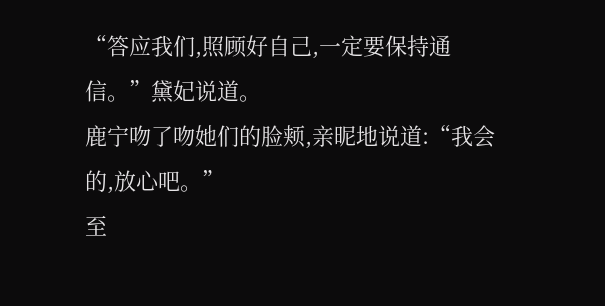“答应我们,照顾好自己,一定要保持通信。”黛妃说道。
鹿宁吻了吻她们的脸颊,亲昵地说道:“我会的,放心吧。”
至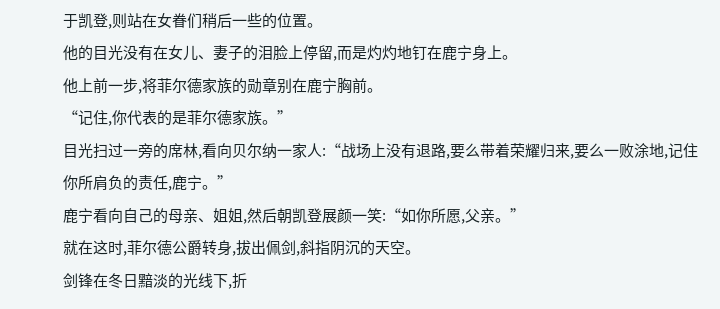于凯登,则站在女眷们稍后一些的位置。
他的目光没有在女儿、妻子的泪脸上停留,而是灼灼地钉在鹿宁身上。
他上前一步,将菲尔德家族的勋章别在鹿宁胸前。
“记住,你代表的是菲尔德家族。”
目光扫过一旁的席林,看向贝尔纳一家人:“战场上没有退路,要么带着荣耀归来,要么一败涂地,记住你所肩负的责任,鹿宁。”
鹿宁看向自己的母亲、姐姐,然后朝凯登展颜一笑:“如你所愿,父亲。”
就在这时,菲尔德公爵转身,拔出佩剑,斜指阴沉的天空。
剑锋在冬日黯淡的光线下,折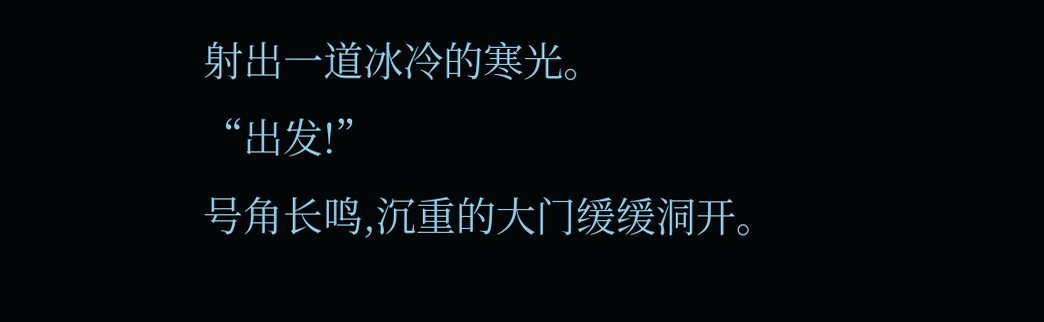射出一道冰冷的寒光。
“出发!”
号角长鸣,沉重的大门缓缓洞开。